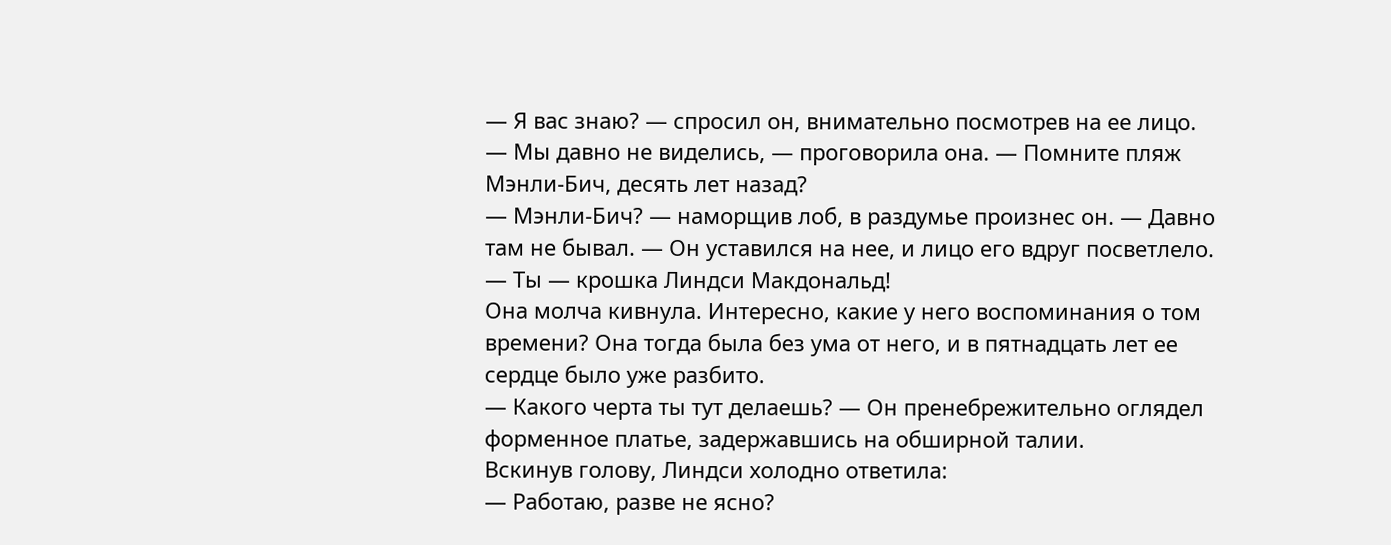— Я вас знаю? — спросил он, внимательно посмотрев на ее лицо.
— Мы давно не виделись, — проговорила она. — Помните пляж Мэнли-Бич, десять лет назад?
— Мэнли-Бич? — наморщив лоб, в раздумье произнес он. — Давно там не бывал. — Он уставился на нее, и лицо его вдруг посветлело. — Ты — крошка Линдси Макдональд!
Она молча кивнула. Интересно, какие у него воспоминания о том времени? Она тогда была без ума от него, и в пятнадцать лет ее сердце было уже разбито.
— Какого черта ты тут делаешь? — Он пренебрежительно оглядел форменное платье, задержавшись на обширной талии.
Вскинув голову, Линдси холодно ответила:
— Работаю, разве не ясно?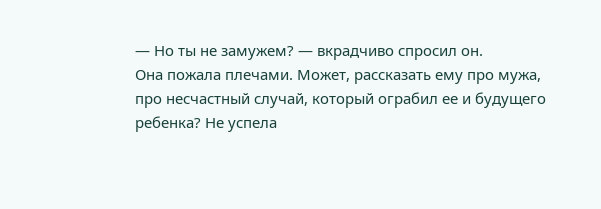— Но ты не замужем? — вкрадчиво спросил он.
Она пожала плечами. Может, рассказать ему про мужа, про несчастный случай, который ограбил ее и будущего ребенка? Не успела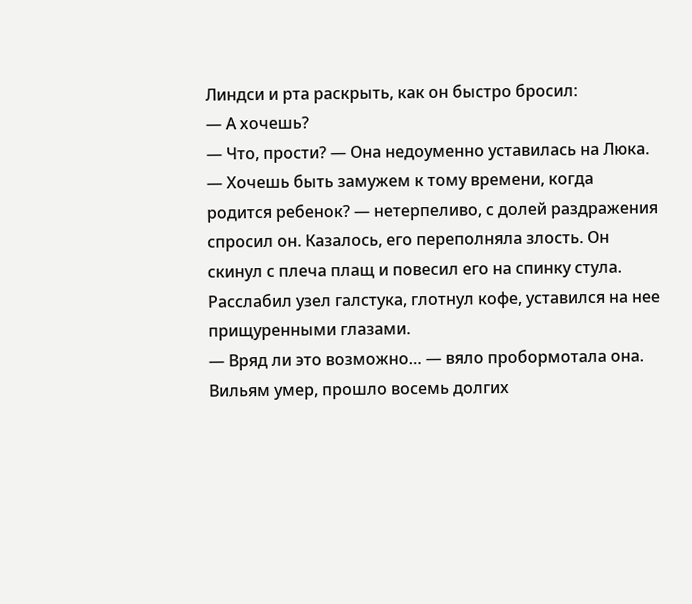Линдси и рта раскрыть, как он быстро бросил:
— А хочешь?
— Что, прости? — Она недоуменно уставилась на Люка.
— Хочешь быть замужем к тому времени, когда родится ребенок? — нетерпеливо, с долей раздражения спросил он. Казалось, его переполняла злость. Он скинул с плеча плащ и повесил его на спинку стула. Расслабил узел галстука, глотнул кофе, уставился на нее прищуренными глазами.
— Вряд ли это возможно… — вяло пробормотала она. Вильям умер, прошло восемь долгих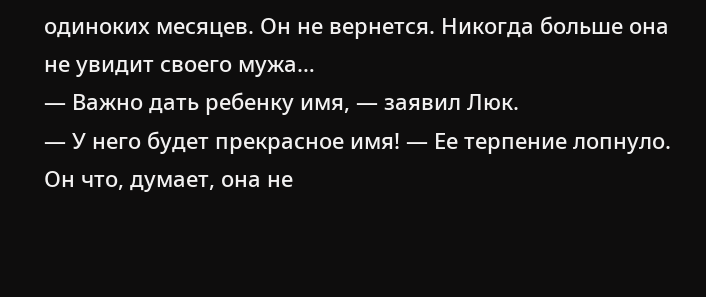одиноких месяцев. Он не вернется. Никогда больше она не увидит своего мужа…
— Важно дать ребенку имя, — заявил Люк.
— У него будет прекрасное имя! — Ее терпение лопнуло. Он что, думает, она не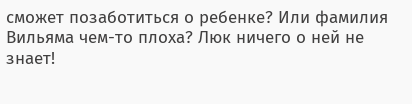сможет позаботиться о ребенке? Или фамилия Вильяма чем-то плоха? Люк ничего о ней не знает!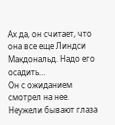Ах да, он считает, что она все еще Линдси Макдональд. Надо его осадить…
Он с ожиданием смотрел на нее. Неужели бывают глаза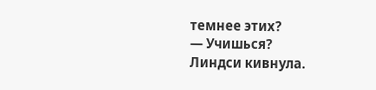темнее этих?
— Учишься?
Линдси кивнула.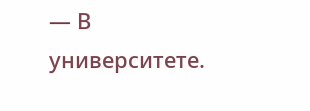— В университете.